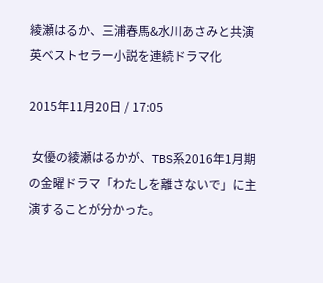綾瀬はるか、三浦春馬&水川あさみと共演 英ベストセラー小説を連続ドラマ化

2015年11月20日 / 17:05

 女優の綾瀬はるかが、TBS系2016年1月期の金曜ドラマ「わたしを離さないで」に主演することが分かった。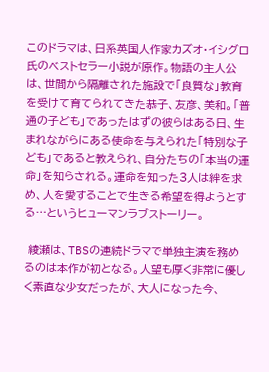このドラマは、日系英国人作家カズオ・イシグロ氏のベストセラー小説が原作。物語の主人公は、世間から隔離された施設で「良質な」教育を受けて育てられてきた恭子、友彦、美和。「普通の子ども」であったはずの彼らはある日、生まれながらにある使命を与えられた「特別な子ども」であると教えられ、自分たちの「本当の運命」を知らされる。運命を知った3人は絆を求め、人を愛することで生きる希望を得ようとする…というヒューマンラブストーリー。

 綾瀬は、TBSの連続ドラマで単独主演を務めるのは本作が初となる。人望も厚く非常に優しく素直な少女だったが、大人になった今、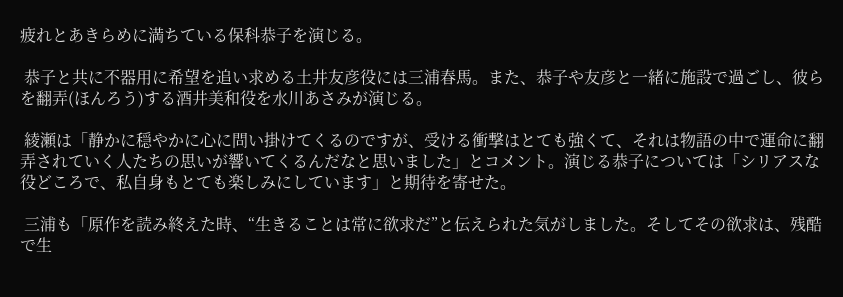疲れとあきらめに満ちている保科恭子を演じる。

 恭子と共に不器用に希望を追い求める土井友彦役には三浦春馬。また、恭子や友彦と一緒に施設で過ごし、彼らを翻弄(ほんろう)する酒井美和役を水川あさみが演じる。

 綾瀬は「静かに穏やかに心に問い掛けてくるのですが、受ける衝撃はとても強くて、それは物語の中で運命に翻弄されていく人たちの思いが響いてくるんだなと思いました」とコメント。演じる恭子については「シリアスな役どころで、私自身もとても楽しみにしています」と期待を寄せた。

 三浦も「原作を読み終えた時、“生きることは常に欲求だ”と伝えられた気がしました。そしてその欲求は、残酷で生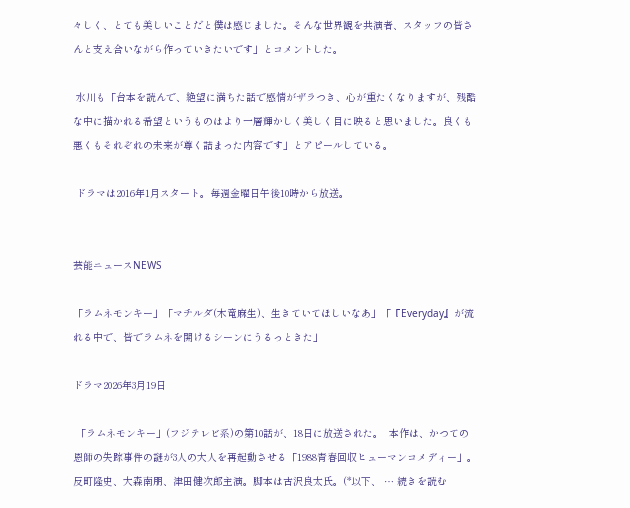々しく、とても美しいことだと僕は感じました。そんな世界観を共演者、スタッフの皆さんと支え合いながら作っていきたいです」とコメントした。

 水川も「台本を読んで、絶望に満ちた話で感情がザラつき、心が重たくなりますが、残酷な中に描かれる希望というものはより一層輝かしく美しく目に映ると思いました。良くも悪くもそれぞれの未来が尊く詰まった内容です」とアピールしている。

 ドラマは2016年1月スタート。毎週金曜日午後10時から放送。


芸能ニュースNEWS

「ラムネモンキー」「マチルダ(木竜麻生)、生きていてほしいなあ」「『Everyday』が流れる中で、皆でラムネを開けるシーンにうるっときた」

ドラマ2026年3月19日

 「ラムネモンキー」(フジテレビ系)の第10話が、18日に放送された。  本作は、かつての恩師の失踪事件の謎が3人の大人を再起動させる「1988青春回収ヒューマンコメディー」。反町隆史、大森南朋、津田健次郎主演。脚本は古沢良太氏。(*以下、 … 続きを読む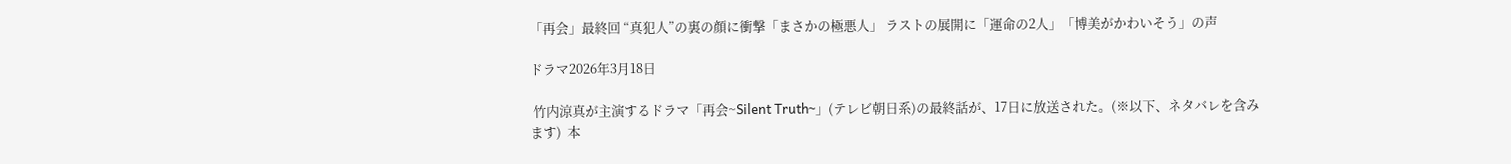「再会」最終回 “真犯人”の裏の顔に衝撃「まさかの極悪人」 ラストの展開に「運命の2人」「博美がかわいそう」の声

ドラマ2026年3月18日

 竹内涼真が主演するドラマ「再会~Silent Truth~」(テレビ朝日系)の最終話が、17日に放送された。(※以下、ネタバレを含みます)  本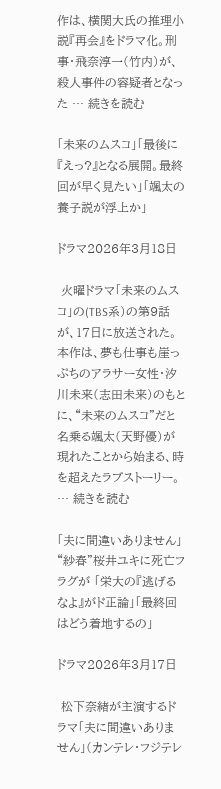作は、横関大氏の推理小説『再会』をドラマ化。刑事・飛奈淳一(竹内)が、殺人事件の容疑者となった … 続きを読む

「未来のムスコ」「最後に『えっ?』となる展開。最終回が早く見たい」「颯太の養子説が浮上か」

ドラマ2026年3月18日

 火曜ドラマ「未来のムスコ」の(TBS系)の第9話が、17日に放送された。  本作は、夢も仕事も崖っぷちのアラサー女性・汐川未来(志田未来)のもとに、“未来のムスコ”だと名乗る颯太(天野優)が現れたことから始まる、時を超えたラブストーリー。 … 続きを読む

「夫に間違いありません」“紗春”桜井ユキに死亡フラグが 「栄大の『逃げるなよ』がド正論」「最終回はどう着地するの」

ドラマ2026年3月17日

 松下奈緒が主演するドラマ「夫に間違いありません」(カンテレ・フジテレ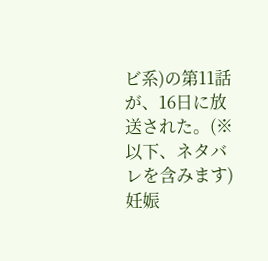ビ系)の第11話が、16日に放送された。(※以下、ネタバレを含みます)  妊娠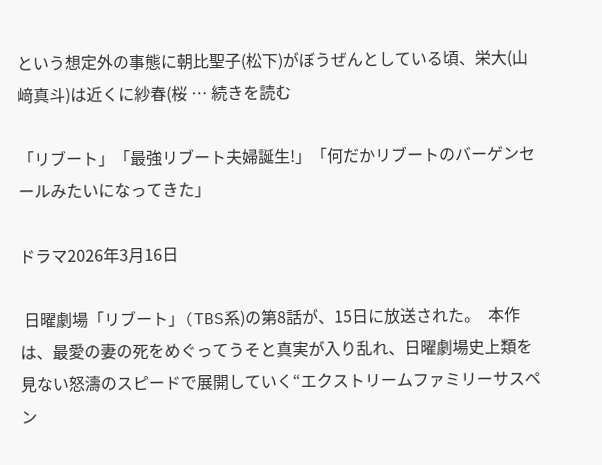という想定外の事態に朝比聖子(松下)がぼうぜんとしている頃、栄大(山﨑真斗)は近くに紗春(桜 … 続きを読む

「リブート」「最強リブート夫婦誕生!」「何だかリブートのバーゲンセールみたいになってきた」

ドラマ2026年3月16日

 日曜劇場「リブート」(TBS系)の第8話が、15日に放送された。  本作は、最愛の妻の死をめぐってうそと真実が入り乱れ、日曜劇場史上類を見ない怒濤のスピードで展開していく“エクストリームファミリーサスペン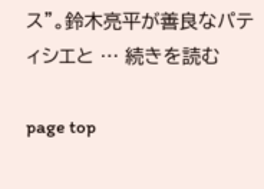ス”。鈴木亮平が善良なパティシエと … 続きを読む

page top